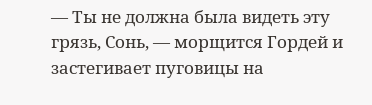— Ты не должна была видеть эту грязь, Сонь, — морщится Гордей и застегивает пуговицы на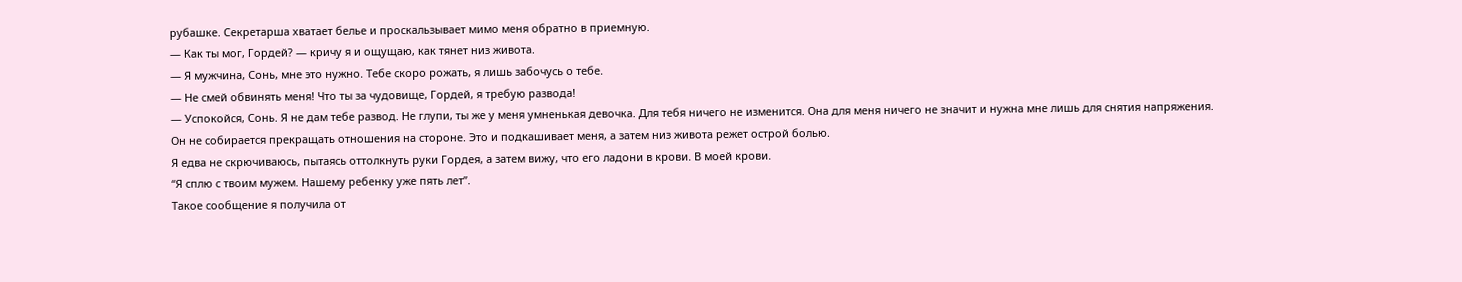рубашке. Секретарша хватает белье и проскальзывает мимо меня обратно в приемную.
— Как ты мог, Гордей? — кричу я и ощущаю, как тянет низ живота.
— Я мужчина, Сонь, мне это нужно. Тебе скоро рожать, я лишь забочусь о тебе.
— Не смей обвинять меня! Что ты за чудовище, Гордей, я требую развода!
— Успокойся, Сонь. Я не дам тебе развод. Не глупи, ты же у меня умненькая девочка. Для тебя ничего не изменится. Она для меня ничего не значит и нужна мне лишь для снятия напряжения.
Он не собирается прекращать отношения на стороне. Это и подкашивает меня, а затем низ живота режет острой болью.
Я едва не скрючиваюсь, пытаясь оттолкнуть руки Гордея, а затем вижу, что его ладони в крови. В моей крови.
“Я сплю с твоим мужем. Нашему ребенку уже пять лет”.
Такое сообщение я получила от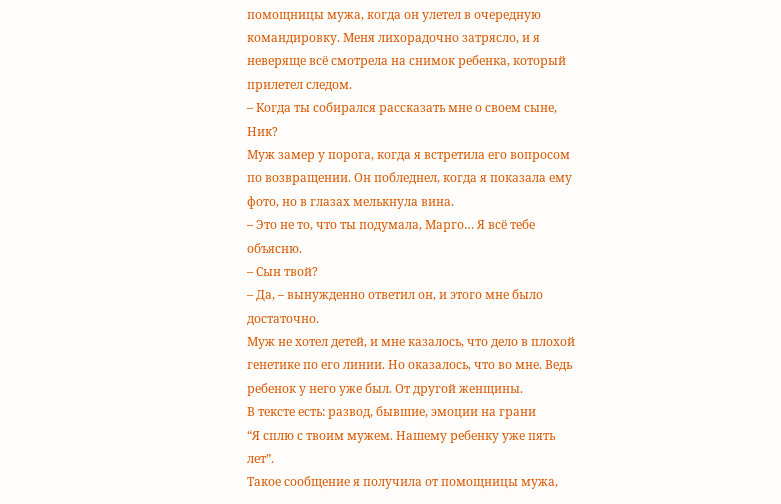помощницы мужа, когда он улетел в очередную командировку. Меня лихорадочно затрясло, и я неверяще всё смотрела на снимок ребенка, который прилетел следом.
– Когда ты собирался рассказать мне о своем сыне, Ник?
Муж замер у порога, когда я встретила его вопросом по возвращении. Он побледнел, когда я показала ему фото, но в глазах мелькнула вина.
– Это не то, что ты подумала, Марго… Я всё тебе объясню.
– Сын твой?
– Да, – вынужденно ответил он, и этого мне было достаточно.
Муж не хотел детей, и мне казалось, что дело в плохой генетике по его линии. Но оказалось, что во мне. Ведь ребенок у него уже был. От другой женщины.
В тексте есть: развод, бывшие, эмоции на грани
“Я сплю с твоим мужем. Нашему ребенку уже пять лет”.
Такое сообщение я получила от помощницы мужа,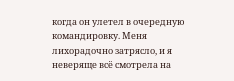когда он улетел в очередную командировку. Меня лихорадочно затрясло, и я неверяще всё смотрела на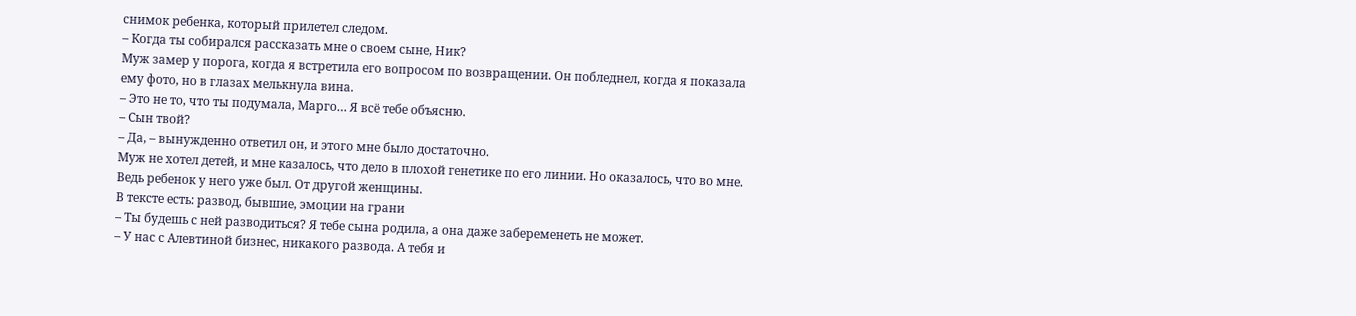снимок ребенка, который прилетел следом.
– Когда ты собирался рассказать мне о своем сыне, Ник?
Муж замер у порога, когда я встретила его вопросом по возвращении. Он побледнел, когда я показала ему фото, но в глазах мелькнула вина.
– Это не то, что ты подумала, Марго… Я всё тебе объясню.
– Сын твой?
– Да, – вынужденно ответил он, и этого мне было достаточно.
Муж не хотел детей, и мне казалось, что дело в плохой генетике по его линии. Но оказалось, что во мне. Ведь ребенок у него уже был. От другой женщины.
В тексте есть: развод, бывшие, эмоции на грани
– Ты будешь с ней разводиться? Я тебе сына родила, а она даже забеременеть не может.
– У нас с Алевтиной бизнес, никакого развода. А тебя и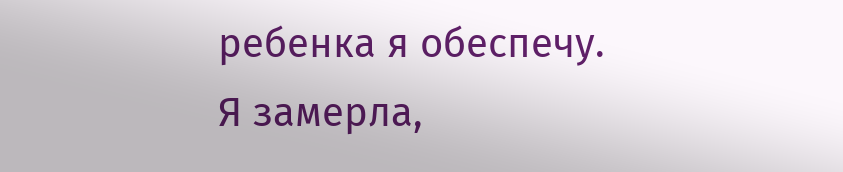ребенка я обеспечу.
Я замерла,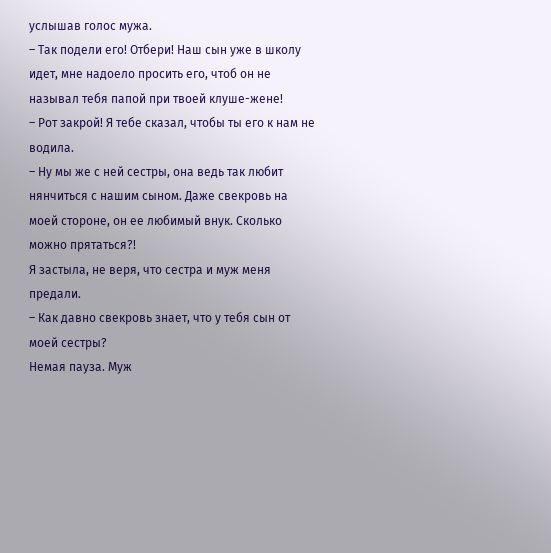услышав голос мужа.
– Так подели его! Отбери! Наш сын уже в школу идет, мне надоело просить его, чтоб он не называл тебя папой при твоей клуше-жене!
– Рот закрой! Я тебе сказал, чтобы ты его к нам не водила.
– Ну мы же с ней сестры, она ведь так любит нянчиться с нашим сыном. Даже свекровь на моей стороне, он ее любимый внук. Сколько можно прятаться?!
Я застыла, не веря, что сестра и муж меня предали.
– Как давно свекровь знает, что у тебя сын от моей сестры?
Немая пауза. Муж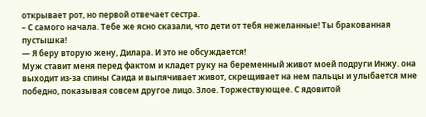открывает рот, но первой отвечает сестра.
– С самого начала. Тебе же ясно сказали, что дети от тебя нежеланные! Ты бракованная пустышка!
— Я беру вторую жену, Дилара. И это не обсуждается!
Муж ставит меня перед фактом и кладет руку на беременный живот моей подруги Инжу. она выходит из-за спины Саида и выпячивает живот, скрещивает на нем пальцы и улыбается мне победно, показывая совсем другое лицо. Злое. Торжествующее. С ядовитой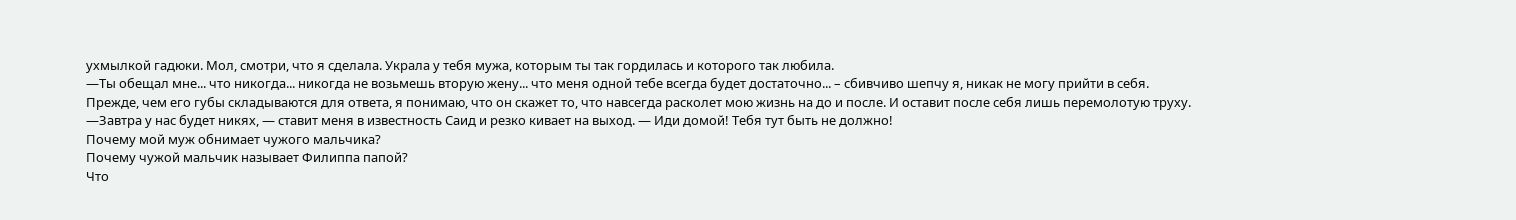ухмылкой гадюки. Мол, смотри, что я сделала. Украла у тебя мужа, которым ты так гордилась и которого так любила.
—Ты обещал мне... что никогда... никогда не возьмешь вторую жену... что меня одной тебе всегда будет достаточно... – сбивчиво шепчу я, никак не могу прийти в себя.
Прежде, чем его губы складываются для ответа, я понимаю, что он скажет то, что навсегда расколет мою жизнь на до и после. И оставит после себя лишь перемолотую труху.
—Завтра у нас будет никях, — ставит меня в известность Саид и резко кивает на выход. — Иди домой! Тебя тут быть не должно!
Почему мой муж обнимает чужого мальчика?
Почему чужой мальчик называет Филиппа папой?
Что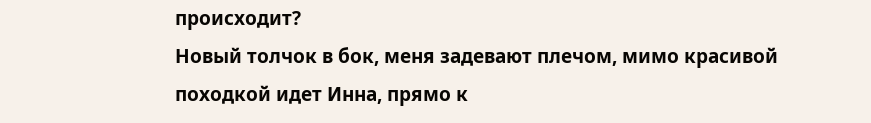происходит?
Новый толчок в бок, меня задевают плечом, мимо красивой походкой идет Инна, прямо к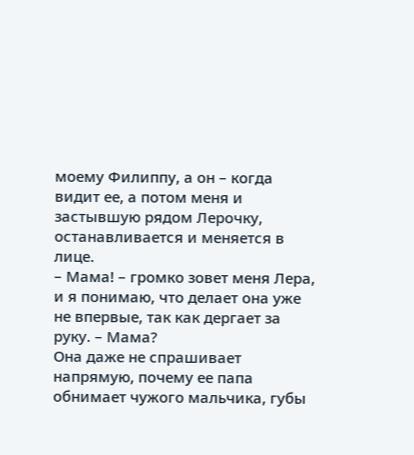моему Филиппу, а он – когда видит ее, а потом меня и застывшую рядом Лерочку, останавливается и меняется в лице.
– Мама! – громко зовет меня Лера, и я понимаю, что делает она уже не впервые, так как дергает за руку. – Мама?
Она даже не спрашивает напрямую, почему ее папа обнимает чужого мальчика, губы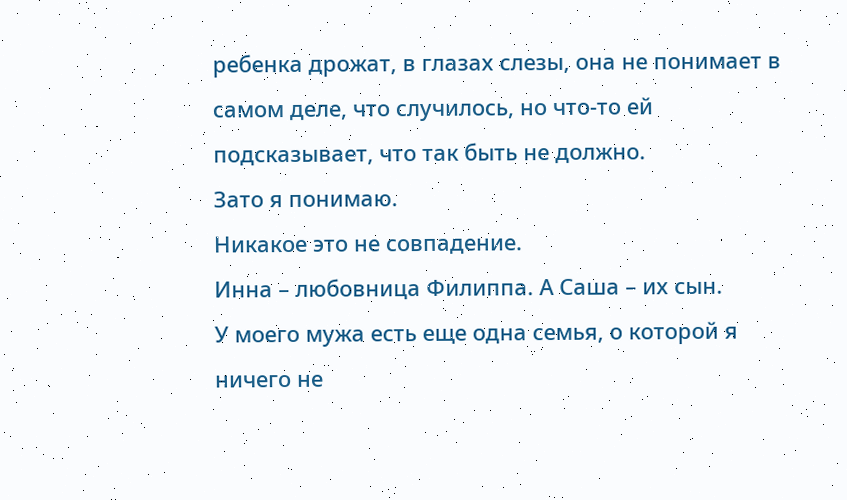ребенка дрожат, в глазах слезы, она не понимает в самом деле, что случилось, но что-то ей подсказывает, что так быть не должно.
Зато я понимаю.
Никакое это не совпадение.
Инна – любовница Филиппа. А Саша – их сын.
У моего мужа есть еще одна семья, о которой я ничего не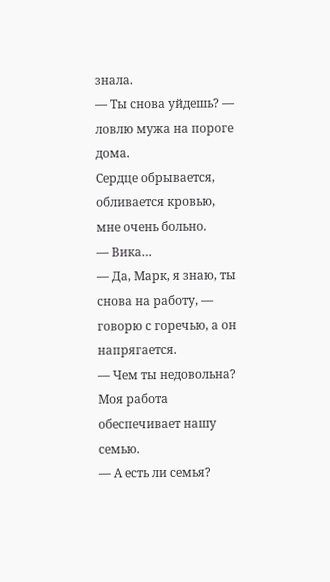знала.
— Ты снова уйдешь? — ловлю мужа на пороге дома.
Сердце обрывается, обливается кровью, мне очень больно.
— Вика…
— Да, Марк, я знаю, ты снова на работу, — говорю с горечью, а он напрягается.
— Чем ты недовольна? Моя работа обеспечивает нашу семью.
— А есть ли семья?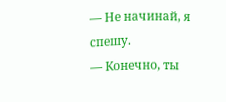— Не начинай, я спешу.
— Конечно, ты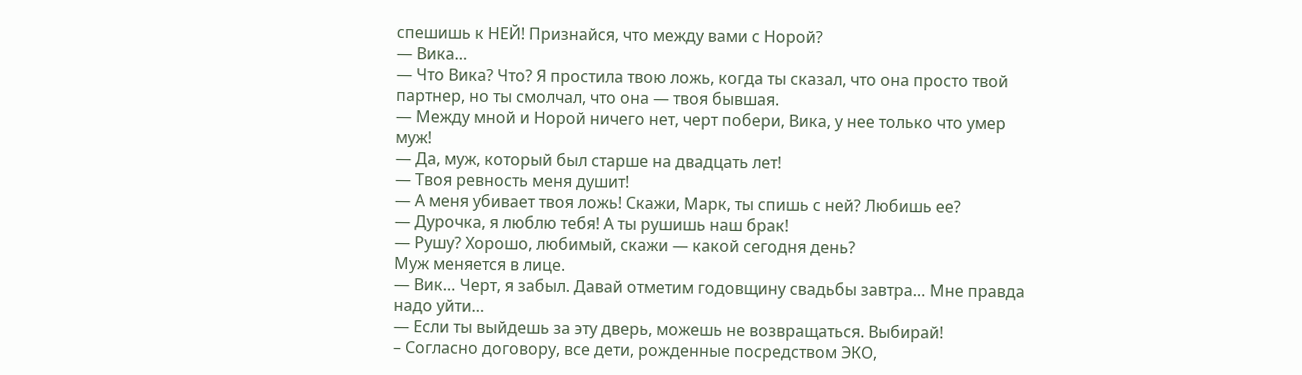спешишь к НЕЙ! Признайся, что между вами с Норой?
— Вика…
— Что Вика? Что? Я простила твою ложь, когда ты сказал, что она просто твой партнер, но ты смолчал, что она — твоя бывшая.
— Между мной и Норой ничего нет, черт побери, Вика, у нее только что умер муж!
— Да, муж, который был старше на двадцать лет!
— Твоя ревность меня душит!
— А меня убивает твоя ложь! Скажи, Марк, ты спишь с ней? Любишь ее?
— Дурочка, я люблю тебя! А ты рушишь наш брак!
— Рушу? Хорошо, любимый, скажи — какой сегодня день?
Муж меняется в лице.
— Вик… Черт, я забыл. Давай отметим годовщину свадьбы завтра… Мне правда надо уйти…
— Если ты выйдешь за эту дверь, можешь не возвращаться. Выбирай!
– Согласно договору, все дети, рожденные посредством ЭКО,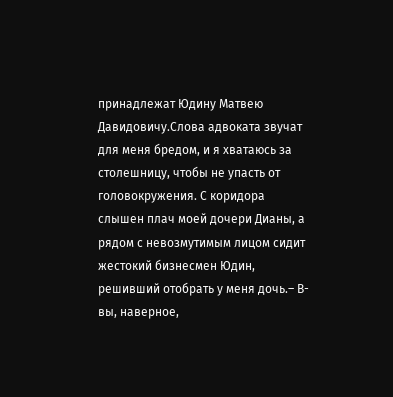принадлежат Юдину Матвею Давидовичу.Слова адвоката звучат для меня бредом, и я хватаюсь за столешницу, чтобы не упасть от головокружения. С коридора слышен плач моей дочери Дианы, а рядом с невозмутимым лицом сидит жестокий бизнесмен Юдин, решивший отобрать у меня дочь.– В-вы, наверное,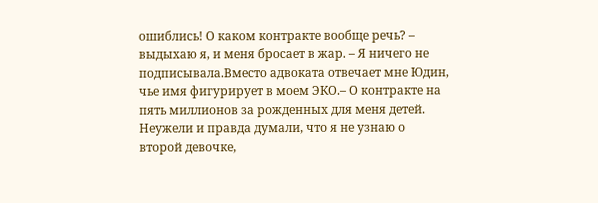ошиблись! О каком контракте вообще речь? – выдыхаю я, и меня бросает в жар. – Я ничего не подписывала.Вместо адвоката отвечает мне Юдин, чье имя фигурирует в моем ЭКО.– О контракте на пять миллионов за рожденных для меня детей. Неужели и правда думали, что я не узнаю о второй девочке,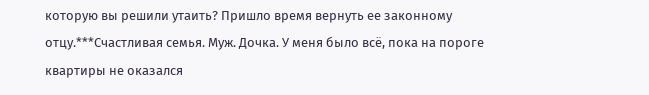которую вы решили утаить? Пришло время вернуть ее законному отцу.***Счастливая семья. Муж. Дочка. У меня было всё, пока на пороге квартиры не оказался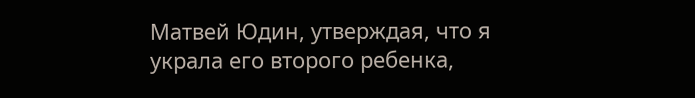Матвей Юдин, утверждая, что я украла его второго ребенка,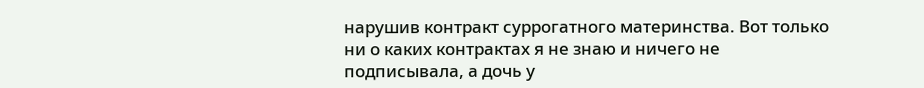нарушив контракт суррогатного материнства. Вот только ни о каких контрактах я не знаю и ничего не подписывала, а дочь у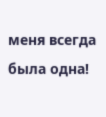меня всегда была одна!